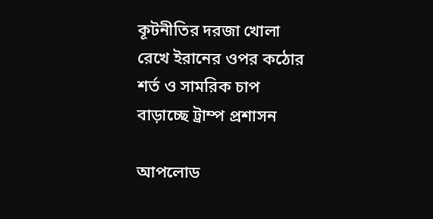কূটনীতির দরজা খোলা রেখে ইরানের ওপর কঠোর শর্ত ও সামরিক চাপ বাড়াচ্ছে ট্রাম্প প্রশাসন

আপলোড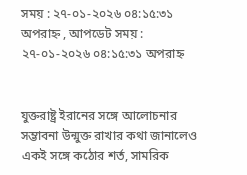সময় : ২৭-০১-২০২৬ ০৪:১৫:৩১ অপরাহ্ন , আপডেট সময় : ২৭-০১-২০২৬ ০৪:১৫:৩১ অপরাহ্ন


যুক্তরাষ্ট্র ইরানের সঙ্গে আলোচনার সম্ভাবনা উন্মুক্ত রাখার কথা জানালেও একই সঙ্গে কঠোর শর্ত, সামরিক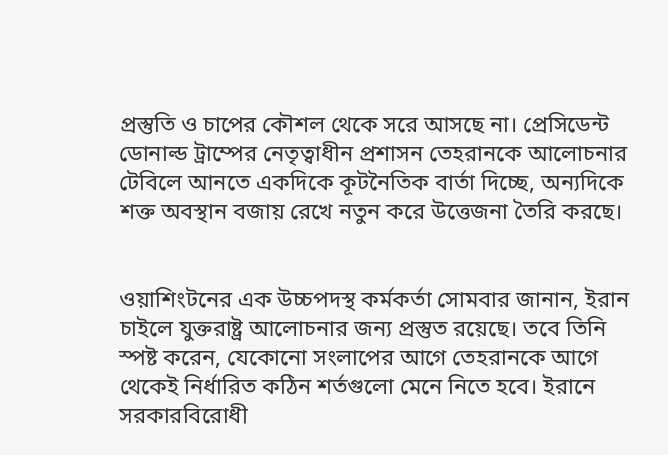প্রস্তুতি ও চাপের কৌশল থেকে সরে আসছে না। প্রেসিডেন্ট ডোনাল্ড ট্রাম্পের নেতৃত্বাধীন প্রশাসন তেহরানকে আলোচনার টেবিলে আনতে একদিকে কূটনৈতিক বার্তা দিচ্ছে, অন্যদিকে শক্ত অবস্থান বজায় রেখে নতুন করে উত্তেজনা তৈরি করছে।


ওয়াশিংটনের এক উচ্চপদস্থ কর্মকর্তা সোমবার জানান, ইরান চাইলে যুক্তরাষ্ট্র আলোচনার জন্য প্রস্তুত রয়েছে। তবে তিনি স্পষ্ট করেন, যেকোনো সংলাপের আগে তেহরানকে আগে থেকেই নির্ধারিত কঠিন শর্তগুলো মেনে নিতে হবে। ইরানে সরকারবিরোধী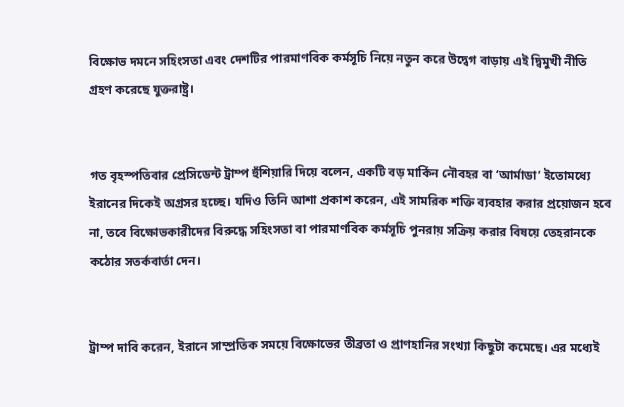বিক্ষোভ দমনে সহিংসতা এবং দেশটির পারমাণবিক কর্মসূচি নিয়ে নতুন করে উদ্বেগ বাড়ায় এই দ্বিমুখী নীতি গ্রহণ করেছে যুক্তরাষ্ট্র।


গত বৃহস্পতিবার প্রেসিডেন্ট ট্রাম্প হুঁশিয়ারি দিয়ে বলেন, একটি বড় মার্কিন নৌবহর বা ‘আর্মাডা’ ইতোমধ্যে ইরানের দিকেই অগ্রসর হচ্ছে। যদিও তিনি আশা প্রকাশ করেন, এই সামরিক শক্তি ব্যবহার করার প্রয়োজন হবে না, তবে বিক্ষোভকারীদের বিরুদ্ধে সহিংসতা বা পারমাণবিক কর্মসূচি পুনরায় সক্রিয় করার বিষয়ে তেহরানকে কঠোর সতর্কবার্তা দেন।


ট্রাম্প দাবি করেন, ইরানে সাম্প্রতিক সময়ে বিক্ষোভের তীব্রতা ও প্রাণহানির সংখ্যা কিছুটা কমেছে। এর মধ্যেই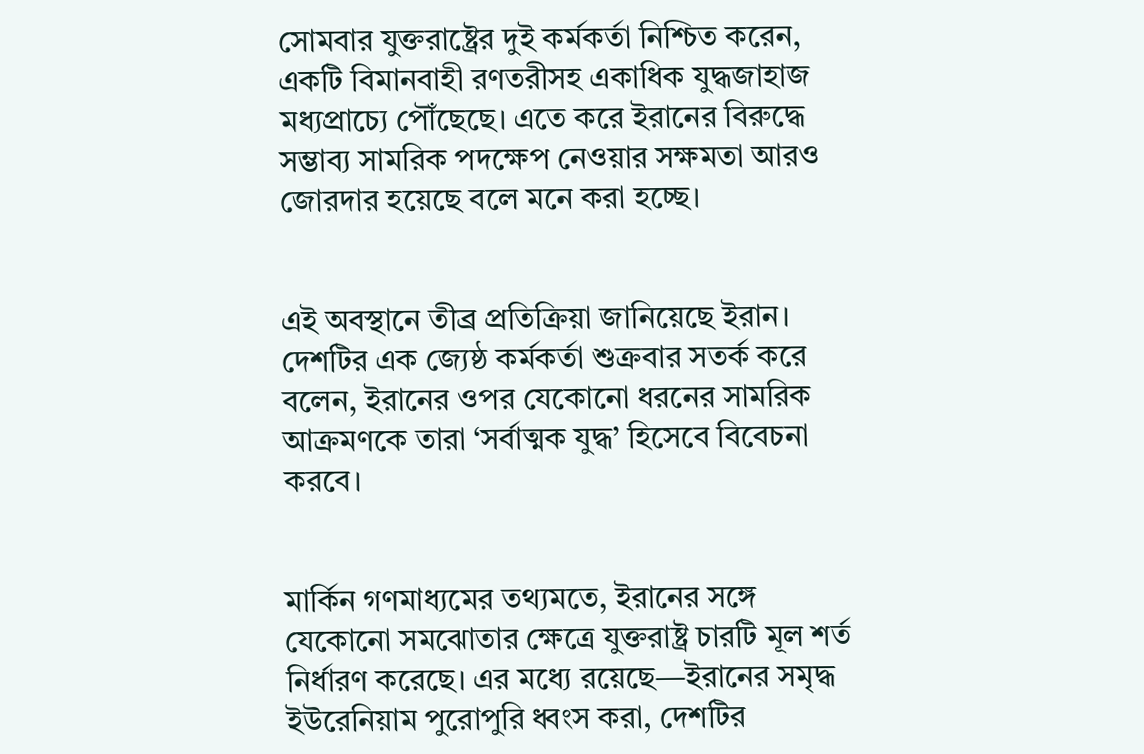সোমবার যুক্তরাষ্ট্রের দুই কর্মকর্তা নিশ্চিত করেন, একটি বিমানবাহী রণতরীসহ একাধিক যুদ্ধজাহাজ মধ্যপ্রাচ্যে পৌঁছেছে। এতে করে ইরানের বিরুদ্ধে সম্ভাব্য সামরিক পদক্ষেপ নেওয়ার সক্ষমতা আরও জোরদার হয়েছে বলে মনে করা হচ্ছে।


এই অবস্থানে তীব্র প্রতিক্রিয়া জানিয়েছে ইরান। দেশটির এক জ্যেষ্ঠ কর্মকর্তা শুক্রবার সতর্ক করে বলেন, ইরানের ওপর যেকোনো ধরনের সামরিক আক্রমণকে তারা ‘সর্বাত্মক যুদ্ধ’ হিসেবে বিবেচনা করবে।


মার্কিন গণমাধ্যমের তথ্যমতে, ইরানের সঙ্গে যেকোনো সমঝোতার ক্ষেত্রে যুক্তরাষ্ট্র চারটি মূল শর্ত নির্ধারণ করেছে। এর মধ্যে রয়েছে—ইরানের সমৃদ্ধ ইউরেনিয়াম পুরোপুরি ধ্বংস করা, দেশটির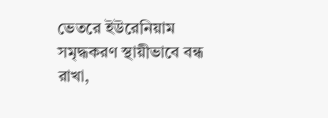ভেতরে ইউরেনিয়াম সমৃদ্ধকরণ স্থায়ীভাবে বন্ধ রাখা,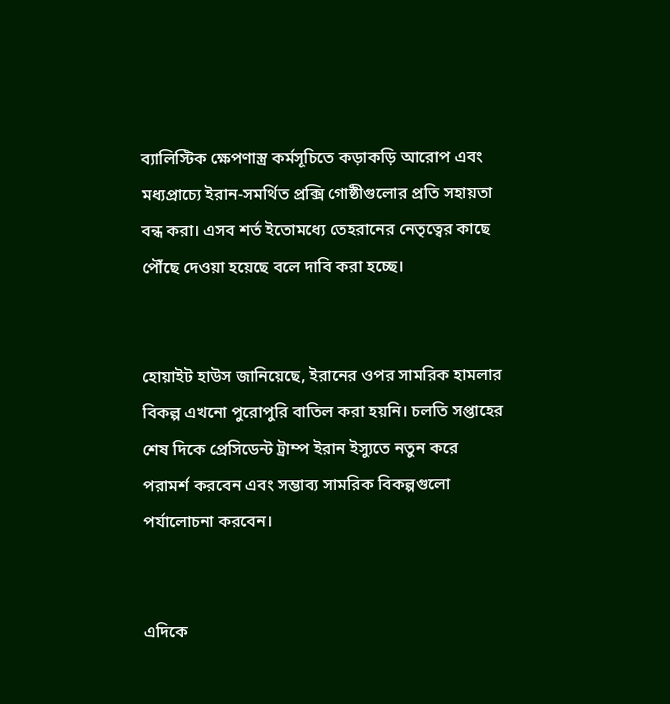ব্যালিস্টিক ক্ষেপণাস্ত্র কর্মসূচিতে কড়াকড়ি আরোপ এবং মধ্যপ্রাচ্যে ইরান-সমর্থিত প্রক্সি গোষ্ঠীগুলোর প্রতি সহায়তা বন্ধ করা। এসব শর্ত ইতোমধ্যে তেহরানের নেতৃত্বের কাছে পৌঁছে দেওয়া হয়েছে বলে দাবি করা হচ্ছে।


হোয়াইট হাউস জানিয়েছে, ইরানের ওপর সামরিক হামলার বিকল্প এখনো পুরোপুরি বাতিল করা হয়নি। চলতি সপ্তাহের শেষ দিকে প্রেসিডেন্ট ট্রাম্প ইরান ইস্যুতে নতুন করে পরামর্শ করবেন এবং সম্ভাব্য সামরিক বিকল্পগুলো পর্যালোচনা করবেন।


এদিকে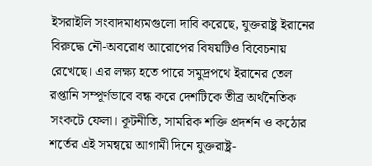ইসরাইলি সংবাদমাধ্যমগুলো দাবি করেছে, যুক্তরাষ্ট্র ইরানের বিরুদ্ধে নৌ-অবরোধ আরোপের বিষয়টিও বিবেচনায় রেখেছে। এর লক্ষ্য হতে পারে সমুদ্রপথে ইরানের তেল রপ্তানি সম্পূর্ণভাবে বন্ধ করে দেশটিকে তীব্র অর্থনৈতিক সংকটে ফেলা। কূটনীতি, সামরিক শক্তি প্রদর্শন ও কঠোর শর্তের এই সমন্বয়ে আগামী দিনে যুক্তরাষ্ট্র-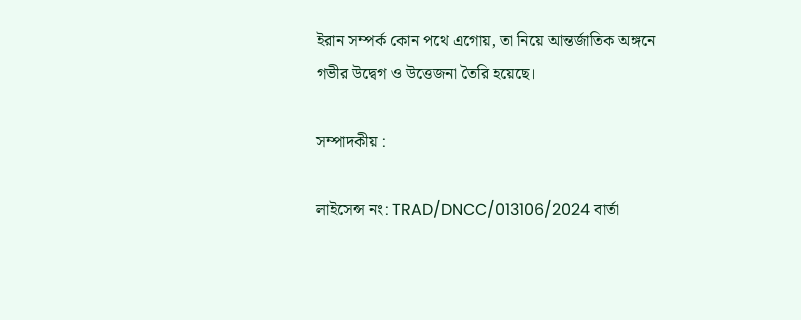ইরান সম্পর্ক কোন পথে এগোয়, তা নিয়ে আন্তর্জাতিক অঙ্গনে গভীর উদ্বেগ ও উত্তেজনা তৈরি হয়েছে।

সম্পাদকীয় :

লাইসেন্স নং: TRAD/DNCC/013106/2024 বার্তা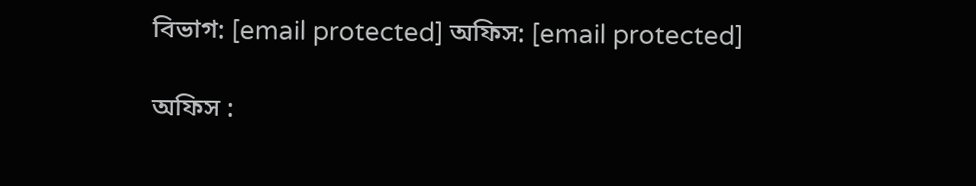বিভাগ: [email protected] অফিস: [email protected]

অফিস :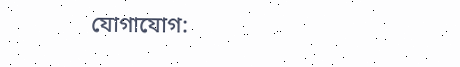যোগাযোগ: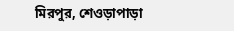মিরপুর, শেওড়াপাড়া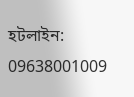হটলাইন: 09638001009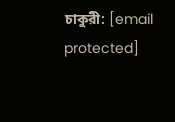চাকুরী: [email protected]